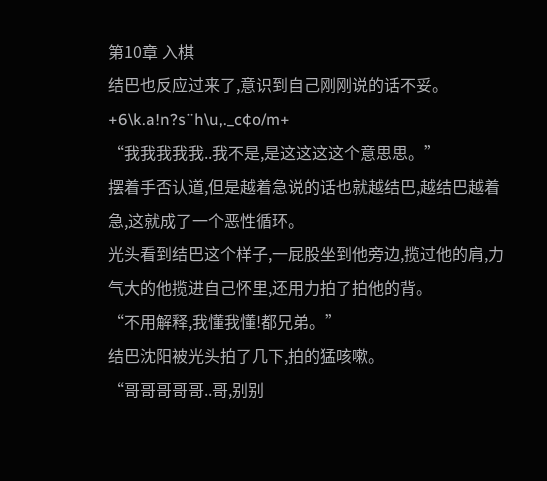第10章 入棋
结巴也反应过来了,意识到自己刚刚说的话不妥。+6\k.a!n?s¨h\u,._c¢o/m+
“我我我我我..我不是,是这这这这个意思思。”
摆着手否认道,但是越着急说的话也就越结巴,越结巴越着急,这就成了一个恶性循环。
光头看到结巴这个样子,一屁股坐到他旁边,揽过他的肩,力气大的他揽进自己怀里,还用力拍了拍他的背。
“不用解释,我懂我懂!都兄弟。”
结巴沈阳被光头拍了几下,拍的猛咳嗽。
“哥哥哥哥哥..哥,别别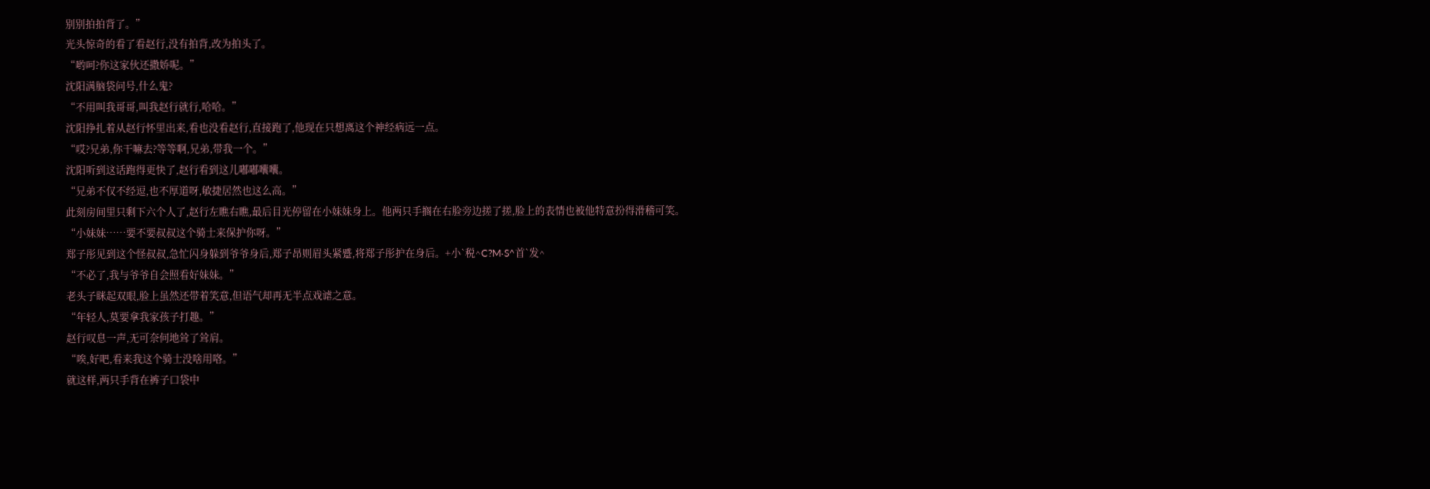别别拍拍背了。”
光头惊奇的看了看赵行,没有拍背,改为拍头了。
“哟呵?你这家伙还撒娇呢。”
沈阳满脑袋问号,什么鬼?
“不用叫我哥哥,叫我赵行就行,哈哈。”
沈阳挣扎着从赵行怀里出来,看也没看赵行,直接跑了,他现在只想离这个神经病远一点。
“哎?兄弟,你干嘛去?等等啊,兄弟,带我一个。”
沈阳听到这话跑得更快了,赵行看到这儿嘟嘟囔囔。
“兄弟不仅不经逗,也不厚道呀,敏捷居然也这么高。”
此刻房间里只剩下六个人了,赵行左瞧右瞧,最后目光停留在小妹妹身上。他两只手搁在右脸旁边搓了搓,脸上的表情也被他特意扮得滑稽可笑。
“小妹妹……要不要叔叔这个骑士来保护你呀。”
郑子彤见到这个怪叔叔,急忙闪身躲到爷爷身后,郑子昂则眉头紧蹙,将郑子彤护在身后。+小`税^C?M·S^首`发^
“不必了,我与爷爷自会照看好妹妹。”
老头子眯起双眼,脸上虽然还带着笑意,但语气却再无半点戏谑之意。
“年轻人,莫要拿我家孩子打趣。”
赵行叹息一声,无可奈何地耸了耸肩。
“唉,好吧,看来我这个骑士没啥用咯。”
就这样,两只手背在裤子口袋中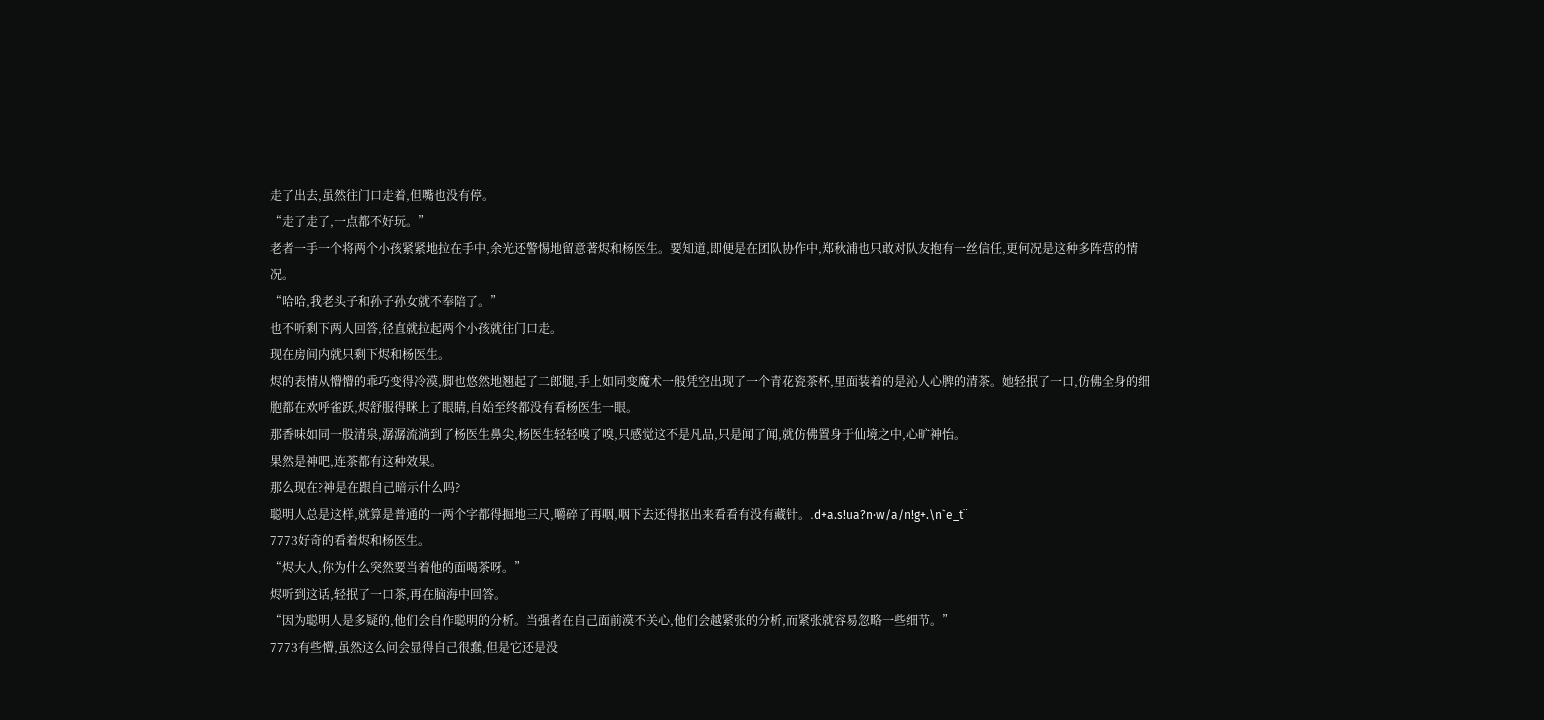走了出去,虽然往门口走着,但嘴也没有停。
“走了走了,一点都不好玩。”
老者一手一个将两个小孩紧紧地拉在手中,余光还警惕地留意著烬和杨医生。要知道,即便是在团队协作中,郑秋浦也只敢对队友抱有一丝信任,更何况是这种多阵营的情况。
“哈哈,我老头子和孙子孙女就不奉陪了。”
也不听剩下两人回答,径直就拉起两个小孩就往门口走。
现在房间内就只剩下烬和杨医生。
烬的表情从懵懵的乖巧变得冷漠,脚也悠然地翘起了二郎腿,手上如同变魔术一般凭空出现了一个青花瓷茶杯,里面装着的是沁人心脾的清茶。她轻抿了一口,仿佛全身的细胞都在欢呼雀跃,烬舒服得眯上了眼睛,自始至终都没有看杨医生一眼。
那香味如同一股清泉,潺潺流淌到了杨医生鼻尖,杨医生轻轻嗅了嗅,只感觉这不是凡品,只是闻了闻,就仿佛置身于仙境之中,心旷神怡。
果然是神吧,连茶都有这种效果。
那么现在?神是在跟自己暗示什么吗?
聪明人总是这样,就算是普通的一两个字都得掘地三尺,嚼碎了再咽,咽下去还得抠出来看看有没有藏针。.d+a.s!ua?n·w/a/n!g+.\n`e_t¨
7773好奇的看着烬和杨医生。
“烬大人,你为什么突然要当着他的面喝茶呀。”
烬听到这话,轻抿了一口茶,再在脑海中回答。
“因为聪明人是多疑的,他们会自作聪明的分析。当强者在自己面前漠不关心,他们会越紧张的分析,而紧张就容易忽略一些细节。”
7773有些懵,虽然这么问会显得自己很蠢,但是它还是没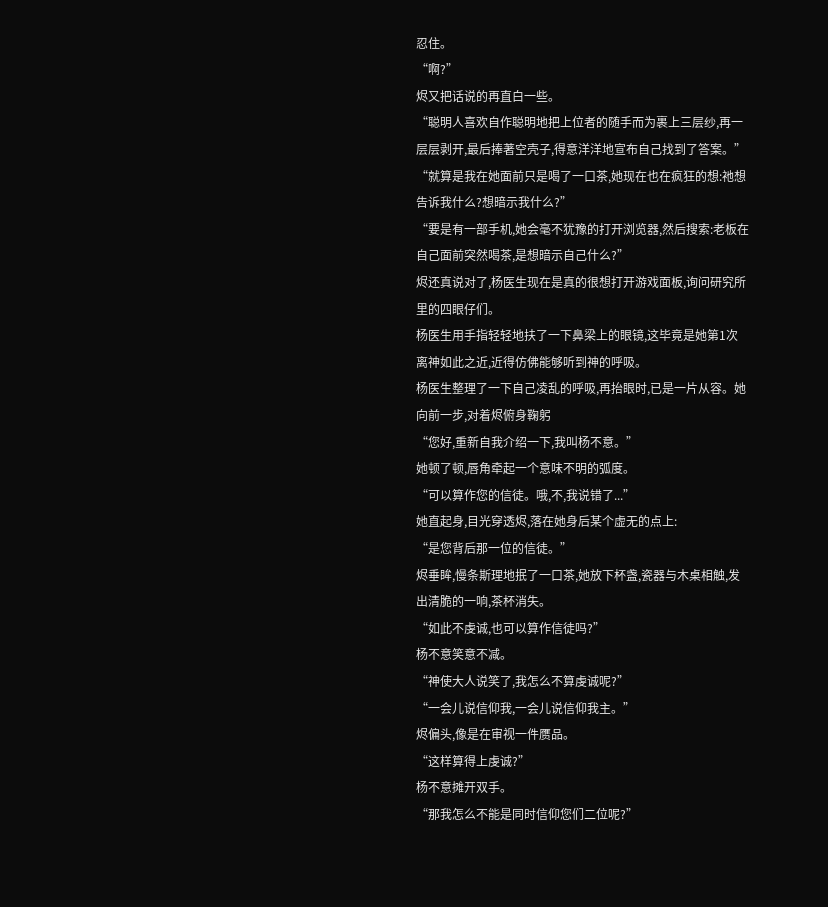忍住。
“啊?”
烬又把话说的再直白一些。
“聪明人喜欢自作聪明地把上位者的随手而为裹上三层纱,再一层层剥开,最后捧著空壳子,得意洋洋地宣布自己找到了答案。”
“就算是我在她面前只是喝了一口茶,她现在也在疯狂的想:祂想告诉我什么?想暗示我什么?”
“要是有一部手机,她会毫不犹豫的打开浏览器,然后搜索:老板在自己面前突然喝茶,是想暗示自己什么?”
烬还真说对了,杨医生现在是真的很想打开游戏面板,询问研究所里的四眼仔们。
杨医生用手指轻轻地扶了一下鼻梁上的眼镜,这毕竟是她第1次离神如此之近,近得仿佛能够听到神的呼吸。
杨医生整理了一下自己凌乱的呼吸,再抬眼时,已是一片从容。她向前一步,对着烬俯身鞠躬
“您好,重新自我介绍一下,我叫杨不意。”
她顿了顿,唇角牵起一个意味不明的弧度。
“可以算作您的信徒。哦,不,我说错了...”
她直起身,目光穿透烬,落在她身后某个虚无的点上:
“是您背后那一位的信徒。”
烬垂眸,慢条斯理地抿了一口茶,她放下杯盏,瓷器与木桌相触,发出清脆的一响,茶杯消失。
“如此不虔诚,也可以算作信徒吗?”
杨不意笑意不减。
“神使大人说笑了,我怎么不算虔诚呢?”
“一会儿说信仰我,一会儿说信仰我主。”
烬偏头,像是在审视一件赝品。
“这样算得上虔诚?”
杨不意摊开双手。
“那我怎么不能是同时信仰您们二位呢?”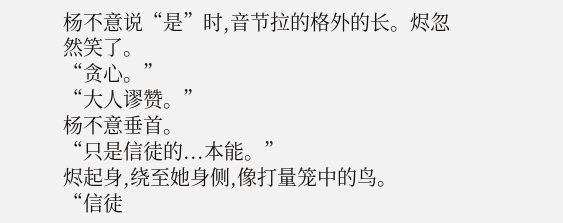杨不意说“是”时,音节拉的格外的长。烬忽然笑了。
“贪心。”
“大人谬赞。”
杨不意垂首。
“只是信徒的...本能。”
烬起身,绕至她身侧,像打量笼中的鸟。
“信徒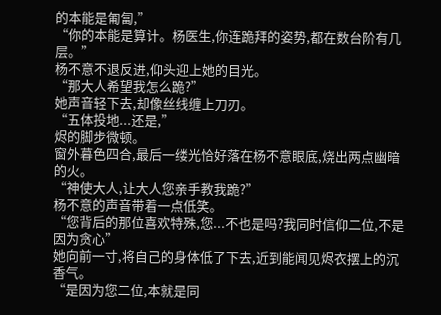的本能是匍匐,”
“你的本能是算计。杨医生,你连跪拜的姿势,都在数台阶有几层。”
杨不意不退反进,仰头迎上她的目光。
“那大人希望我怎么跪?”
她声音轻下去,却像丝线缠上刀刃。
“五体投地...还是,”
烬的脚步微顿。
窗外暮色四合,最后一缕光恰好落在杨不意眼底,烧出两点幽暗的火。
“神使大人,让大人您亲手教我跪?”
杨不意的声音带着一点低笑。
“您背后的那位喜欢特殊,您...不也是吗?我同时信仰二位,不是因为贪心”
她向前一寸,将自己的身体低了下去,近到能闻见烬衣摆上的沉香气。
“是因为您二位,本就是同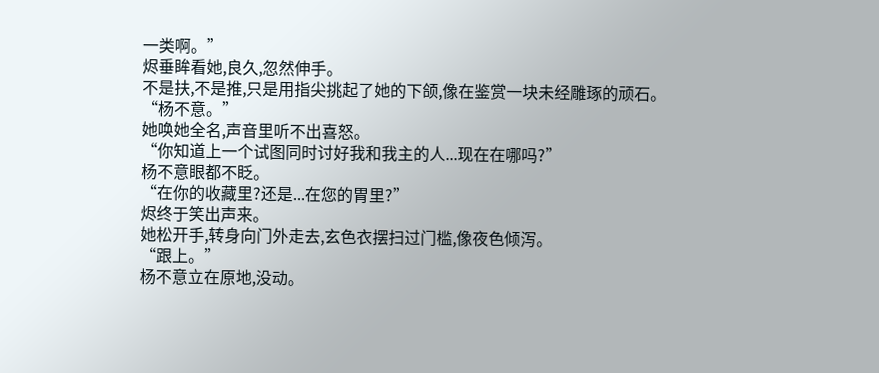一类啊。”
烬垂眸看她,良久,忽然伸手。
不是扶,不是推,只是用指尖挑起了她的下颌,像在鉴赏一块未经雕琢的顽石。
“杨不意。”
她唤她全名,声音里听不出喜怒。
“你知道上一个试图同时讨好我和我主的人...现在在哪吗?”
杨不意眼都不眨。
“在你的收藏里?还是...在您的胃里?”
烬终于笑出声来。
她松开手,转身向门外走去,玄色衣摆扫过门槛,像夜色倾泻。
“跟上。”
杨不意立在原地,没动。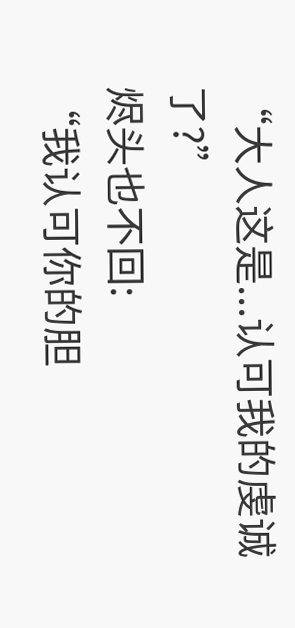“大人这是...认可我的虔诚了?”
烬头也不回:
“我认可你的胆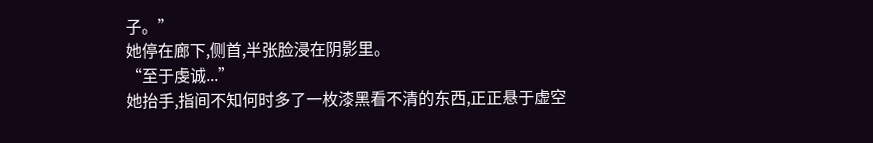子。”
她停在廊下,侧首,半张脸浸在阴影里。
“至于虔诚...”
她抬手,指间不知何时多了一枚漆黑看不清的东西,正正悬于虚空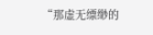“那虚无缥缈的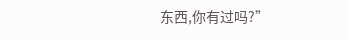东西,你有过吗?”